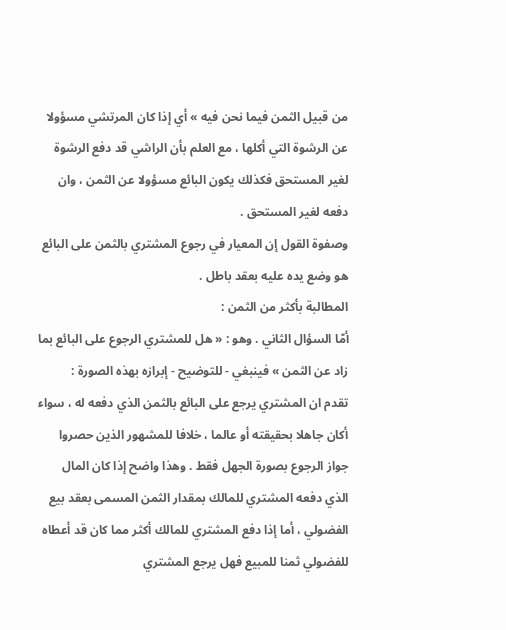من قبيل الثمن فيما نحن فيه » أي إذا كان المرتشي مسؤولا عن الرشوة التي أكلها ، مع العلم بأن الراشي قد دفع الرشوة لغير المستحق فكذلك يكون البائع مسؤولا عن الثمن ، وان دفعه لغير المستحق .
وصفوة القول إن المعيار في رجوع المشتري بالثمن على البائع هو وضع يده عليه بعقد باطل .
المطالبة بأكثر من الثمن :
أمّا السؤال الثاني . وهو : « هل للمشتري الرجوع على البائع بما زاد عن الثمن » فينبغي - للتوضيح - إبرازه بهذه الصورة :
تقدم ان المشتري يرجع على البائع بالثمن الذي دفعه له ، سواء أكان جاهلا بحقيقته أو عالما ، خلافا للمشهور الذين حصروا جواز الرجوع بصورة الجهل فقط . وهذا واضح إذا كان المال الذي دفعه المشتري للمالك بمقدار الثمن المسمى بعقد بيع الفضولي ، أما إذا دفع المشتري للمالك أكثر مما كان قد أعطاه للفضولي ثمنا للمبيع فهل يرجع المشتري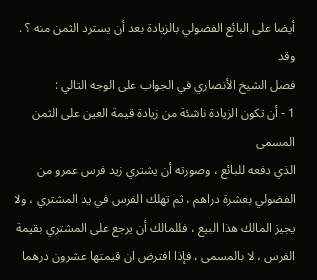أيضا على البائع الفضولي بالزيادة بعد أن يسترد الثمن منه ؟ . وقد
فصل الشيخ الأنصاري في الجواب على الوجه التالي :
1 - أن تكون الزيادة ناشئة من زيادة قيمة العين على الثمن المسمى
الذي دفعه للبائع ، وصورته أن يشتري زيد فرس عمرو من الفضولي بعشرة دراهم ، ثم تهلك الفرس في يد المشتري ، ولا يجيز المالك هذا البيع ، فللمالك أن يرجع على المشتري بقيمة الفرس ، لا بالمسمى ، فإذا افترض ان قيمتها عشرون درهما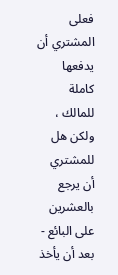فعلى المشتري أن يدفعها كاملة للمالك ، ولكن هل للمشتري أن يرجع بالعشرين على البائع - بعد أن يأخذ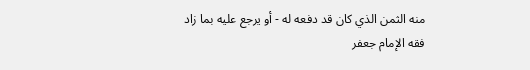منه الثمن الذي كان قد دفعه له - أو يرجع عليه بما زاد
فقه الإمام جعفر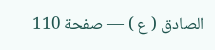الصادق ( ع ) — صفحة 110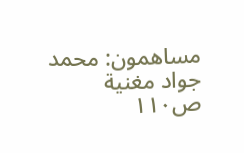مساهمون: محمد جواد مغنية
ص١١٠